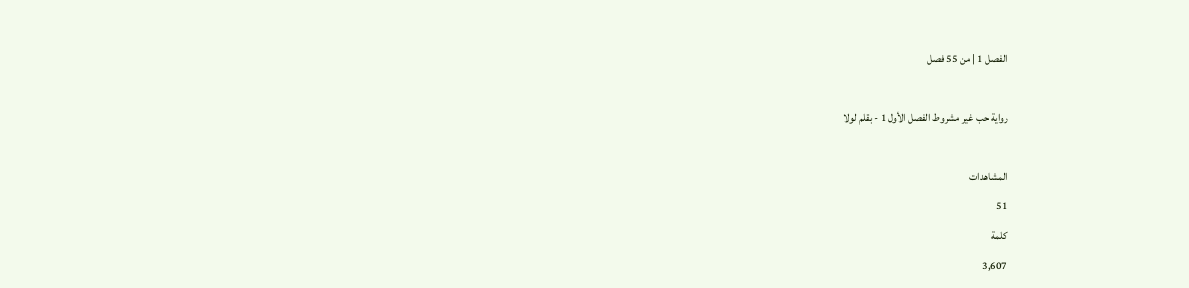الفصل 1 | من 55 فصل

رواية حب غير مشروط الفصل الأول 1 - بقلم لولا

المشاهدات
51
كلمة
3,607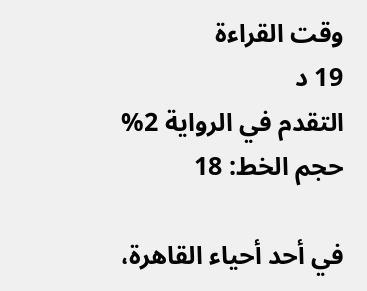وقت القراءة
19 د
التقدم في الرواية 2%
حجم الخط: 18

في أحد أحياء القاهرة،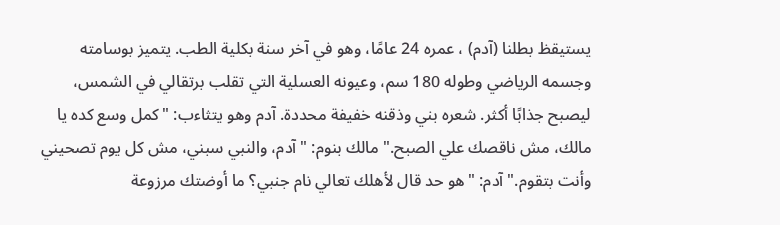يستيقظ بطلنا (آدم) ، عمره 24 عامًا، وهو في آخر سنة بكلية الطب. يتميز بوسامته وجسمه الرياضي وطوله 180 سم، وعيونه العسلية التي تقلب برتقالي في الشمس، ليصبح جذابًا أكثر. شعره بني وذقنه خفيفة محددة. آدم وهو يتثاءب: "كمل وسع كده يا مالك، مش ناقصك علي الصبح." مالك بنوم: "آدم، والنبي سبني، مش كل يوم تصحيني وأنت بتقوم." آدم: "هو حد قال لأهلك تعالي نام جنبي؟ ما أوضتك مرزوعة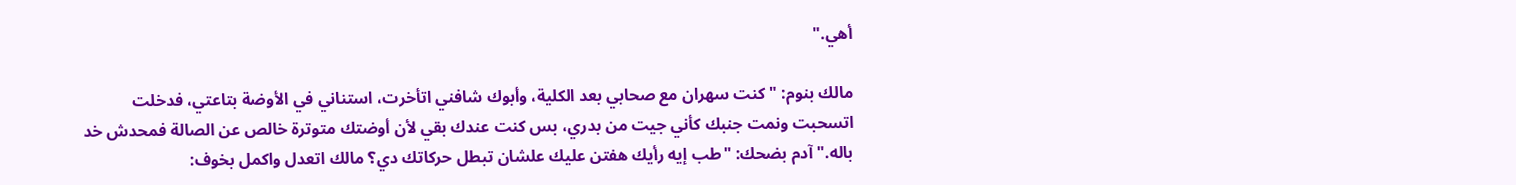أهي."

مالك بنوم: "كنت سهران مع صحابي بعد الكلية، وأبوك شافني اتأخرت، استناني في الأوضة بتاعتي، فدخلت اتسحبت ونمت جنبك كأني جيت من بدري، بس كنت عندك بقي لأن أوضتك متوترة خالص عن الصالة فمحدش خد باله." آدم بضحك: "طب إيه رأيك هفتن عليك علشان تبطل حركاتك دي؟ مالك اتعدل واكمل بخوف: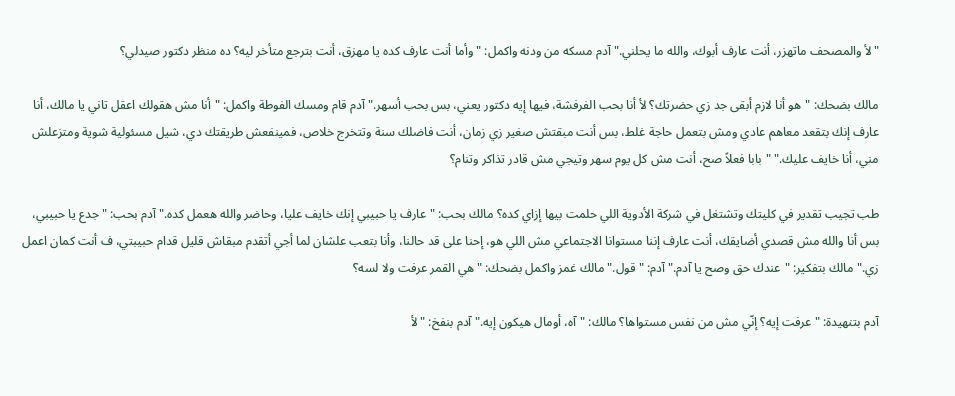"لأ والمصحف ماتهزر، أنت عارف أبوك، والله ما يحلني." آدم مسكه من ودنه واكمل: "وأما أنت عارف كده يا مهزق، أنت بترجع متأخر ليه؟ ده منظر دكتور صيدلي؟

مالك بضحك: "هو أنا لازم أبقى جد زي حضرتك؟ لأ أنا بحب الفرفشة، فيها إيه دكتور يعني، بس بحب أسهر." آدم قام ومسك الفوطة واكمل: "أنا مش هقولك اعقل تاني يا مالك، أنا عارف إنك بتقعد معاهم عادي ومش بتعمل حاجة غلط، بس أنت مبقتش صغير زي زمان، أنت فاضلك سنة وتتخرج خلاص، فمينفعش طريقتك دي، شيل مسئولية شوية ومتزعلش مني، أنا خايف عليك." "بابا فعلاً صح، أنت مش كل يوم سهر وتيجي مش قادر تذاكر وتنام؟

طب تجيب تقدير في كليتك وتشتغل في شركة الأدوية اللي حلمت بيها إزاي كده؟ مالك بحب: "عارف يا حبيبي إنك خايف عليا، وحاضر والله هعمل كده." آدم بحب: "جدع يا حبيبي، بس أنا والله مش قصدي أضايقك، أنت عارف إننا مستوانا الاجتماعي مش اللي هو، إحنا على قد حالنا، وأنا بتعب علشان لما أجي أتقدم مبقاش قليل قدام حبيبتي، ف أنت كمان اعمل زي." مالك بتفكير: "عندك حق وصح يا آدم." آدم: "قول." مالك غمز واكمل بضحك: "هي القمر عرفت ولا لسه؟

آدم بتنهيدة: "عرفت إيه؟ إنّي مش من نفس مستواها؟ مالك: "آه، أومال هيكون إيه." آدم بنفخ: "لأ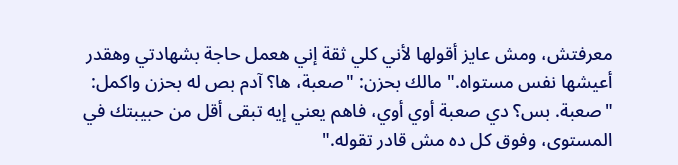معرفتش، ومش عايز أقولها لأني كلي ثقة إني هعمل حاجة بشهادتي وهقدر أعيشها نفس مستواه." مالك بحزن: "صعبة، ها؟ آدم بص له بحزن واكمل: "صعبة. بس؟ دي صعبة أوي أوي، فاهم يعني إيه تبقى أقل من حبيبتك في المستوى، وفوق كل ده مش قادر تقوله."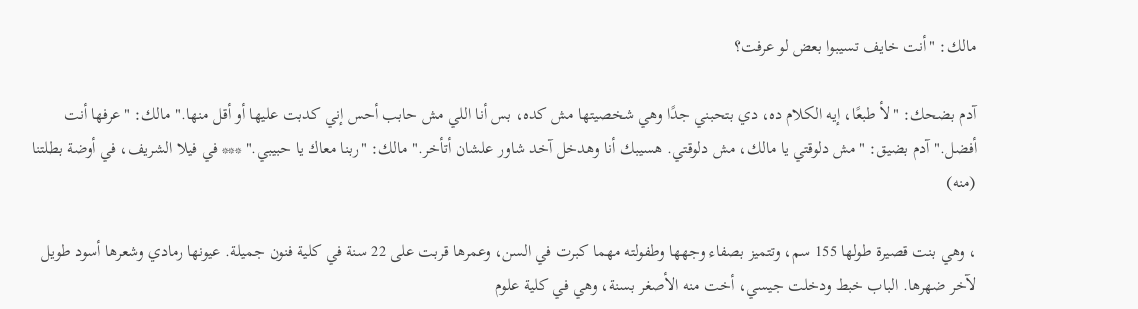مالك: "أنت خايف تسيبوا بعض لو عرفت؟

آدم بضحك: "لأ طبعًا، إيه الكلام ده، دي بتحبني جدًا وهي شخصيتها مش كده، بس أنا اللي مش حابب أحس إني كدبت عليها أو أقل منها." مالك: "عرفها أنت أفضل." آدم بضيق: "مش دلوقتي يا مالك، مش دلوقتي. هسيبك أنا وهدخل آخد شاور علشان أتأخر." مالك: "ربنا معاك يا حبيبي." *** في فيلا الشريف، في أوضة بطلتنا (منه)

، وهي بنت قصيرة طولها 155 سم، وتتميز بصفاء وجهها وطفولته مهما كبرت في السن، وعمرها قربت على 22 سنة في كلية فنون جميلة. عيونها رمادي وشعرها أسود طويل لآخر ضهرها. الباب خبط ودخلت جيسي، أخت منه الأصغر بسنة، وهي في كلية علوم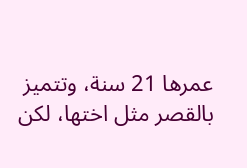عمرها 21 سنة، وتتميز بالقصر مثل اختها، لكن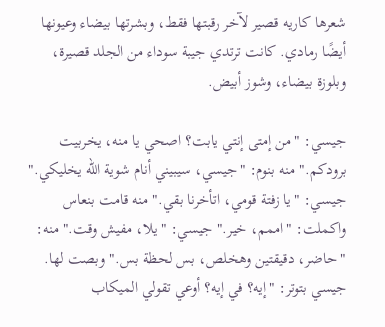شعرها كاريه قصير لآخر رقبتها فقط، وبشرتها بيضاء وعيونها أيضًا رمادي. كانت ترتدي جيبة سوداء من الجلد قصيرة، وبلوزة بيضاء، وشوز أبيض.

جيسي: "من إمتى إنتي يابت؟ اصحي يا منه، يخربيت برودكم." منه بنوم: "جيسي، سيبيني أنام شوية الله يخليكي." جيسي: "يا زفتة قومي، اتأخرنا بقي." منه قامت بنعاس واكملت: "اممم، خير." جيسي: "يلا، مفيش وقت." منه: "حاضر، دقيقتين وهخلص، بس لحظة بس." وبصت لها. جيسي بتوتر: "إيه؟ في إيه؟ أوعي تقولي الميكاب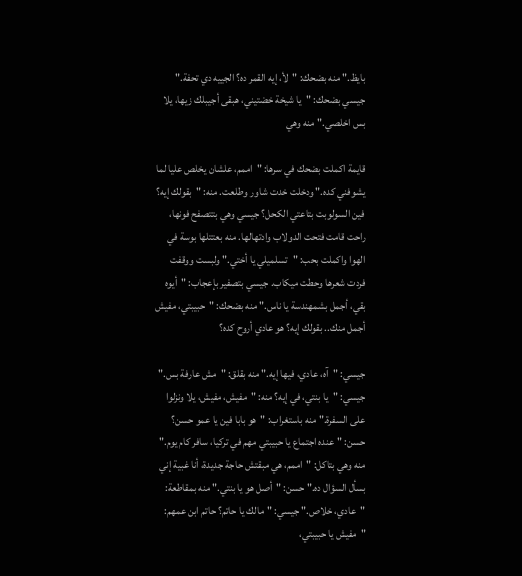بايظ." منه بضحك: "لأ، إيه القمر ده؟ الجييه دي تحفة." جيسي بضحك: "يا شيخة خضتيني، هبقى أجيبلك زيها، يلا بس اخلصي." منه وهي

قايمة اكملت بضحك في سرها: "اممم، علشان يخلص عليا لما يشوفني كده." ودخلت خدت شاور وطلعت. منه: "بقولك إيه؟ فين السولوبت بتاعتي الكحل؟ جيسي وهي بتتصفح فونها، راحت قامت فتحت الدولاب وادتهالها. منه بعتتلها بوسة في الهوا واكملت بحب: "تسلميلي يا أختي." ولبست ووقفت فردت شعرها وحطت ميكاب. جيسي بتصفير بإعجاب: "أيوه بقي، أجمل بشمهندسة يا ناس." منه بضحك: "حبيبتي، مفيش أجمل منك.. بقولك إيه؟ هو عادي أروح كده؟

جيسي: "آه، عادي، فيها إيه." منه بقلق: "مش عارفة بس." جيسي: "يا بنتي، في إيه؟ منه: "مفيش، مفيش، يلا ونزلوا على السفرة." منه باستغراب: "هو بابا فين يا عمو حسن؟ حسن: "عنده اجتماع يا حبيبتي مهم في تركيا، سافر كام يوم." منه وهي بتاكل: "اممم، هي مبقتش حاجة جديدة، أنا غبية إني بسأل السؤال ده." حسن: "أصل هو يا بنتي." منه بمقاطعة: "عادي، خلاص." جيسي: "مالك يا حاتم؟ حاتم ابن عمهم: "مفيش يا حبيبتي،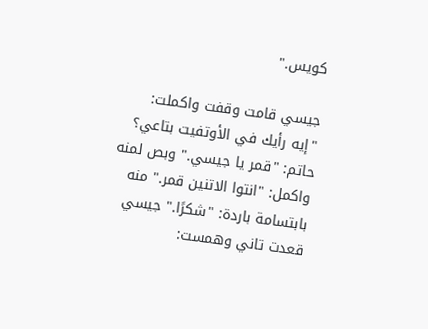كويس."

جيسي قامت وقفت واكملت: "إيه رأيك في الأوتفيت بتاعي؟ حاتم: "قمر يا جيسي." وبص لمنه واكمل: "انتوا الاتنين قمر." منه بابتسامة باردة: "شكرًا." جيسي قعدت تاني وهمست: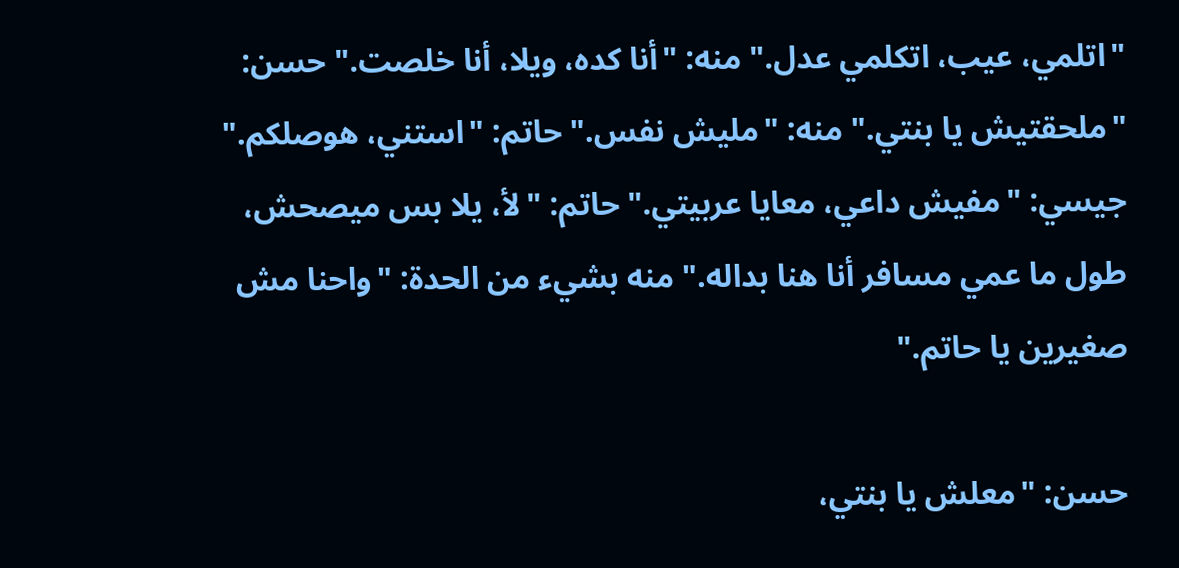"اتلمي، عيب، اتكلمي عدل." منه: "أنا كده، ويلا، أنا خلصت." حسن: "ملحقتيش يا بنتي." منه: "مليش نفس." حاتم: "استني، هوصلكم." جيسي: "مفيش داعي، معايا عربيتي." حاتم: "لأ، يلا بس ميصحش، طول ما عمي مسافر أنا هنا بداله." منه بشيء من الحدة: "واحنا مش صغيرين يا حاتم."

حسن: "معلش يا بنتي،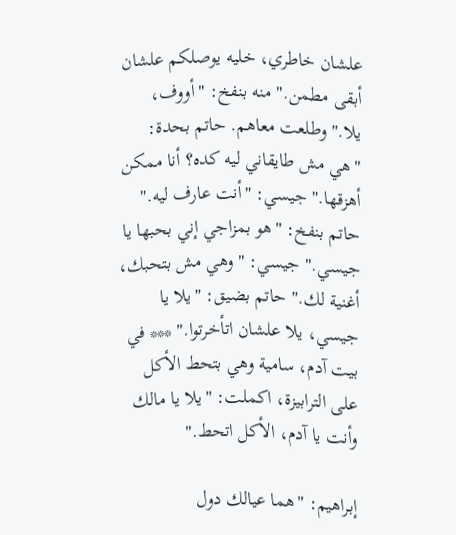علشان خاطري، خليه يوصلكم علشان أبقى مطمن." منه بنفخ: "أووف، يلا." وطلعت معاهم. حاتم بحدة: "هي مش طايقاني ليه كده؟ أنا ممكن أهزقها." جيسي: "أنت عارف ليه." حاتم بنفخ: "هو بمزاجي إني بحبها يا جيسي." جيسي: "وهي مش بتحبك، أغنية لك." حاتم بضيق: "يلا يا جيسي، يلا علشان اتأخرتوا." *** في بيت آدم، سامية وهي بتحط الأكل على الترابيزة، اكملت: "يلا يا مالك وأنت يا آدم، الأكل اتحط."

إبراهيم: "هما عيالك دول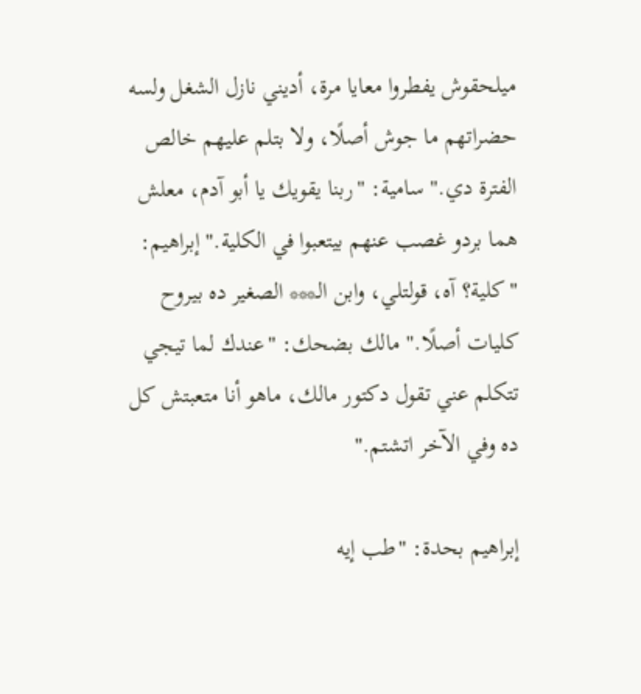ميلحقوش يفطروا معايا مرة، أديني نازل الشغل ولسه حضراتهم ما جوش أصلًا، ولا بتلم عليهم خالص الفترة دي." سامية: "ربنا يقويك يا أبو آدم، معلش هما بردو غصب عنهم بيتعبوا في الكلية." إبراهيم: "كلية؟ آه، قولتلي، وابن الـ*** الصغير ده بيروح كليات أصلًا." مالك بضحك: "عندك لما تيجي تتكلم عني تقول دكتور مالك، ماهو أنا متعبتش كل ده وفي الآخر اتشتم."

إبراهيم بحدة: "طب إيه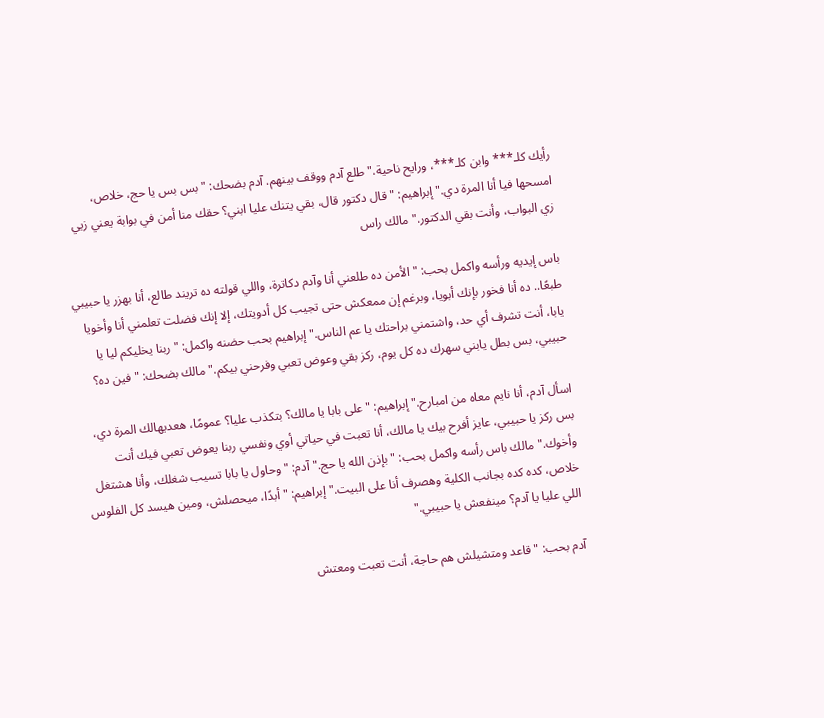رأيك كلـ*** وابن كلـ***، ورايح ناحية." طلع آدم ووقف بينهم. آدم بضحك: "بس بس يا حج، خلاص، امسحها فيا أنا المرة دي." إبراهيم: "قال دكتور قال، بقي يتنك عليا ابني؟ حقك منا أمن في بوابة يعني زيي زي البواب، وأنت بقي الدكتور." مالك راس

باس إيديه ورأسه واكمل بحب: "الأمن ده طلعني أنا وآدم دكاترة، واللي قولته ده تريند طالع، أنا بهزر يا حبيبي طبعًا.. ده أنا فخور بإنك أبويا، وبرغم إن ممعكش حتى تجيب كل أدويتك، إلا إنك فضلت تعلمني أنا وأخويا يابا، أنت تشرف أي حد، واشتمني براحتك يا عم الناس." إبراهيم بحب حضنه واكمل: "ربنا يخليكم ليا يا حبيبي، بس بطل يابني سهرك ده كل يوم، ركز بقي وعوض تعبي وفرحني بيكم." مالك بضحك: "فين ده؟

اسأل آدم، أنا نايم معاه من امبارح." إبراهيم: "على بابا يا مالك؟ بتكذب عليا؟ عمومًا، هعديهالك المرة دي، بس ركز يا حبيبي، عايز أفرح بيك يا مالك، أنا تعبت في حياتي أوي ونفسي ربنا يعوض تعبي فيك أنت وأخوك." مالك باس رأسه واكمل بحب: "بإذن الله يا حج." آدم: "وحاول يا بابا تسيب شغلك، وأنا هشتغل خلاص، كده كده بجانب الكلية وهصرف أنا على البيت." إبراهيم: "أبدًا، ميحصلش، ومين هيسد كل الفلوس اللي عليا يا آدم؟ مينفعش يا حبيبي."

آدم بحب: "قاعد ومتشيلش هم حاجة، أنت تعبت ومعتش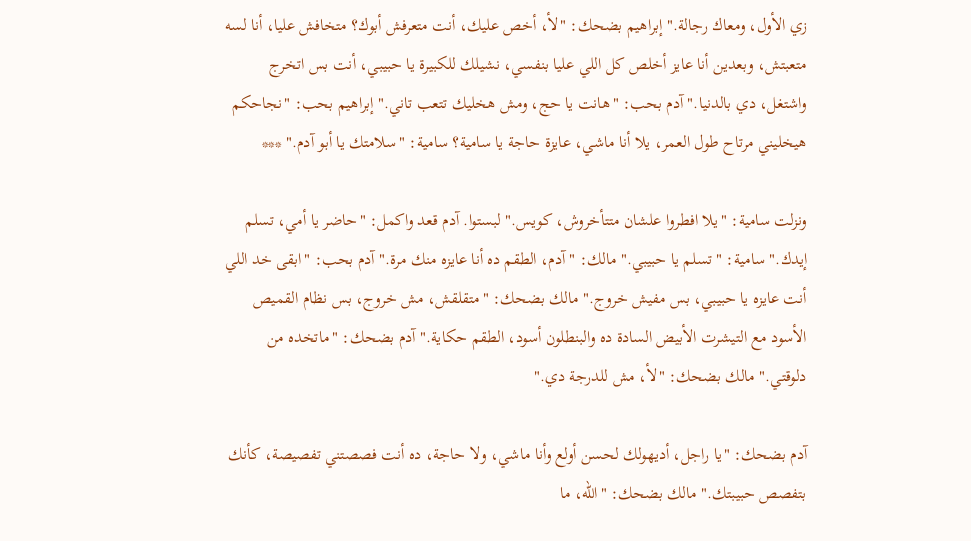زي الأول، ومعاك رجالة." إبراهيم بضحك: "لأ، أخص عليك، أنت متعرفش أبوك؟ متخافش عليا، أنا لسه متعبتش، وبعدين أنا عايز أخلص كل اللي عليا بنفسي، نشيلك للكبيرة يا حبيبي، أنت بس اتخرج واشتغل، دي بالدنيا." آدم بحب: "هانت يا حج، ومش هخليك تتعب تاني." إبراهيم بحب: "نجاحكم هيخليني مرتاح طول العمر، يلا أنا ماشي، عايزة حاجة يا سامية؟ سامية: "سلامتك يا أبو آدم." ***

ونزلت سامية: "يلا افطروا علشان متتأخروش، كويس." لبستوا. آدم قعد واكمل: "حاضر يا أمي، تسلم إيدك." سامية: "تسلم يا حبيبي." مالك: "آدم، الطقم ده أنا عايزه منك مرة." آدم بحب: "ابقى خد اللي أنت عايزه يا حبيبي، بس مفيش خروج." مالك بضحك: "متقلقش، مش خروج، بس نظام القميص الأسود مع التيشرت الأبيض السادة ده والبنطلون أسود، الطقم حكاية." آدم بضحك: "ماتخده من دلوقتي." مالك بضحك: "لأ، مش للدرجة دي."

آدم بضحك: "يا راجل، أديهولك لحسن أولع وأنا ماشي، ولا حاجة، ده أنت فصصتني تفصيصة، كأنك بتفصص حبيبتك." مالك بضحك: "الله، ما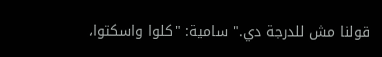قولنا مش للدرجة دي." سامية: "كلوا واسكتوا،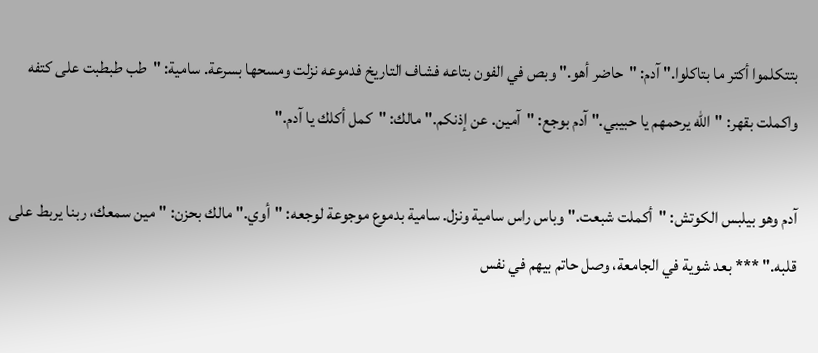بتتكلموا أكتر ما بتاكلوا." آدم: "حاضر أهو." وبص في الفون بتاعه فشاف التاريخ فدموعه نزلت ومسحها بسرعة. سامية: "طب طبطبت على كتفه واكملت بقهر: "الله يرحمهم يا حبيبي." آدم بوجع: "آمين. عن إذنكم." مالك: "كمل أكلك يا آدم."

آدم وهو بيلبس الكوتش: "أكملت شبعت." وباس راس سامية ونزل. سامية بدموع موجوعة لوجعه: "أوي." مالك بحزن: "مين سمعك، ربنا يربط على قلبه." *** بعد شوية في الجامعة، وصل حاتم بيهم في نفس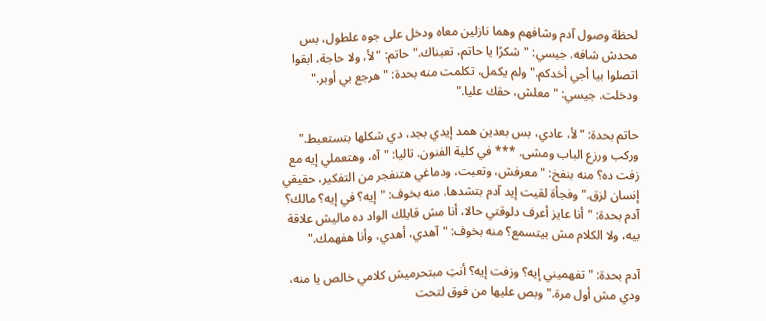لحظة وصول آدم وشافهم وهما نازلين معاه ودخل على جوه علطول، بس محدش شافه. جيسي: "شكرًا يا حاتم، تعبناك." حاتم: "لأ، ولا حاجة، ابقوا اتصلوا بيا أجي أخدكم." ولم يكمل، تكلمت منه بحدة: "هرجع بي أوبر." ودخلت. جيسي: "معلش، حقك عليا."

حاتم بحدة: "لأ، عادي، بس بعدين همد إيدي بجد، دي شكلها بتستعبط." وركب ورزع الباب ومشى. *** في كلية الفنون. تاليا: "آه، وهتعملي إيه مع زفت ده؟ منه بنفخ: "معرفش، وتعبت، ودماغي هتنفجر من التفكير، حقيقي إنسان لزق." وفجأة لقيت إيد آدم بتشدها. منه بخوف: "إيه؟ في إيه؟ مالك؟ آدم بحدة: "أنا عايز أعرف دلوقتي حالا، أنا مش قايلك الواد ده ماليش علاقة بيه، ولا الكلام مش بيتسمع؟ منه بخوف: "آهدي، أهدي، وأنا هفهمك."

آدم بحدة: "تفهميني إيه؟ وزفت إيه؟ أنتِ مبتحرميش كلامي خالص يا منه، ودي مش أول مرة." وبص عليها من فوق لتحت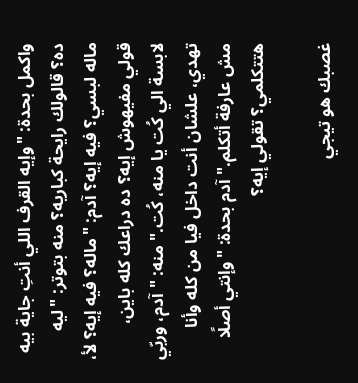واكمل بحدة: "وإيه القرف اللي أنتِ جاية بيه ده؟ قالولك رايحة كباريه؟ منه بتوتر: "ليه ماله لبسي؟ فيه إيه؟ آدم: "ماله؟ فيه إيه؟ لأ، قولي مفيهوش إيه؟ ده دراعك كله باين، لابسة الي كُت يا منه، كُت." منه: "آدم، وربّي تهدي، علشان أنت داخل فيا من كله وأنا مش عارفة أتكلم." آدم بحدة: "وإنتي أصلًا هتتكلمي؟ تقولي إيه؟

غصبك هو تيجي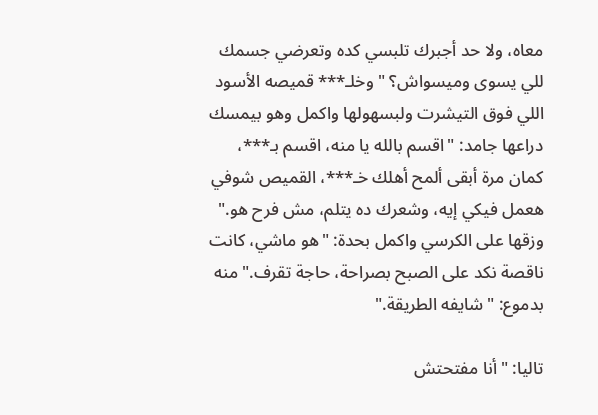معاه، ولا حد أجبرك تلبسي كده وتعرضي جسمك للي يسوى وميسواش؟ " وخلـ*** قميصه الأسود اللي فوق التيشرت ولبسهولها واكمل وهو بيمسك دراعها جامد: "اقسم بالله يا منه، اقسم بـ***، كمان مرة أبقى ألمح أهلك خـ***، القميص شوفي هعمل فيكي إيه، وشعرك ده يتلم، مش فرح هو." وزقها على الكرسي واكمل بحدة: "هو ماشي، كانت ناقصة نكد على الصبح بصراحة، حاجة تقرف." منه بدموع: "شايفه الطريقة."

تاليا: "أنا مفتحتش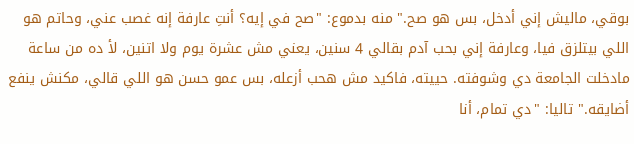بوقي، ماليش إني أدخل، بس هو صح." منه بدموع: "صح في إيه؟ أنتِ عارفة إنه غصب عني، وحاتم هو اللي بيتلزق فيا، وعارفة إني بحب آدم بقالي 4 سنين، يعني مش عشرة يوم ولا اتنين، لأ ده من ساعة مادخلت الجامعة دي وشوفته. حييته، فاكيد مش هحب أزعله، بس عمو حسن هو اللي قالي، مكنش ينفع أضايقه." تاليا: "دي تمام، أنا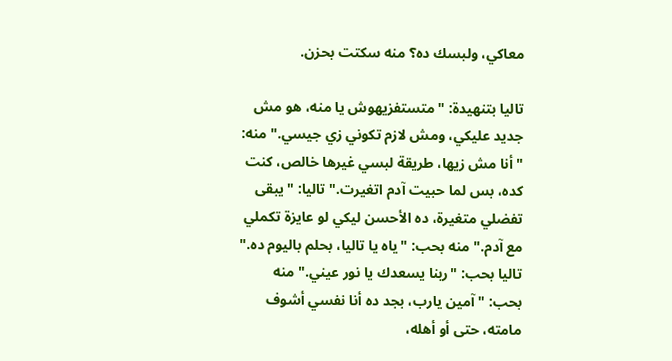معاكي، ولبسك ده؟ منه سكتت بحزن.

تاليا بتنهيدة: "متستفزيهوش يا منه، هو مش جديد عليكي، ومش لازم تكوني زي جيسي." منه: "أنا مش زيها، طريقة لبسي غيرها خالص، كنت كده، بس لما حبيت آدم اتغيرت." تاليا: "يبقى تفضلي متغيرة، ده الأحسن ليكي لو عايزة تكملي مع آدم." منه بحب: "ياه يا تاليا، بحلم باليوم ده." تاليا بحب: "ربنا يسعدك يا نور عيني." منه بحب: "آمين يارب، بجد ده أنا نفسي أشوف مامته، حتى أو أهله،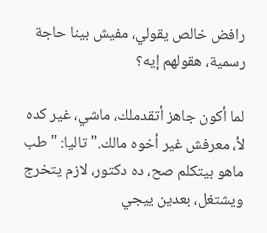رافض خالص يقولي، مفيش بينا حاجة رسمية، هقولهم إيه؟

لما أكون جاهز أتقدملك، ماشي، غير كده لأ، معرفش غير أخوه مالك." تاليا: "طب ماهو بيتكلم صح، ده دكتور، لازم يتخرج ويشتغل، بعدين ييجي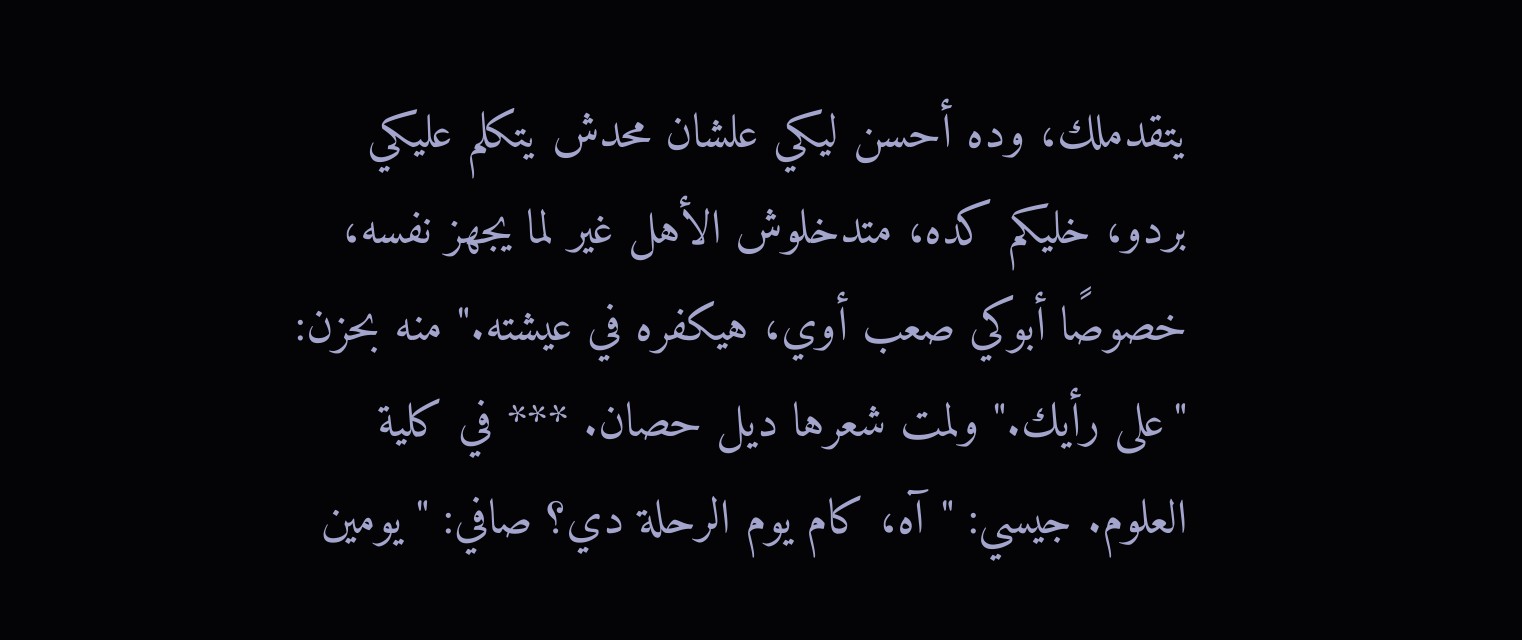يتقدملك، وده أحسن ليكي علشان محدش يتكلم عليكي بردو، خليكم كده، متدخلوش الأهل غير لما يجهز نفسه، خصوصًا أبوكي صعب أوي، هيكفره في عيشته." منه بحزن: "على رأيك." ولمت شعرها ديل حصان. *** في كلية العلوم. جيسي: "آه، كام يوم الرحلة دي؟ صافي: "يومين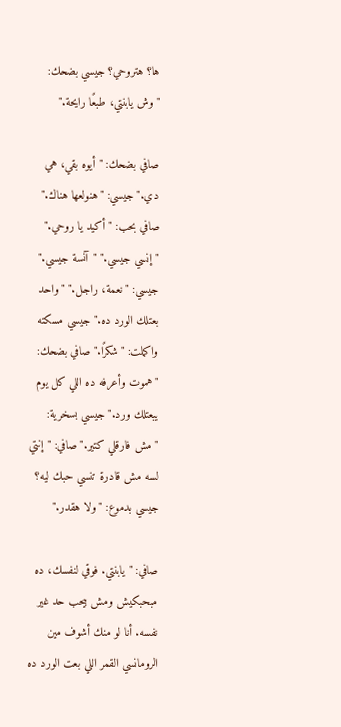ها؟ هتروحي؟ جيسي بضحك: "وش يابنتي، طبعًا رايحة."

صافي بضحك: "أيوه بقي، هي دي." جيسي: "هنولعها هناك." صافي بحب: "أكيد يا روحي." "إنسي جيسي." "آنسة جيسي." جيسي: "نعمة، راجل." "واحد بعتلك الورد ده." جيسي مسكته واكملت: "شكرًا." صافي بضحك: "هموت وأعرفه ده اللي كل يوم يبعتلك ورد." جيسي بسخرية: "مش فارقلي كتير." صافي: "إنتي لسه مش قادرة تنسي حبك ليه؟ جيسي بدموع: "ولا هقدر."

صافي: "يابنتي. فوقي لنفسك، ده مبحبكيش ومش بيحب حد غير نفسه. أنا لو منك أشوف مين الرومانسي القمر اللي بعت الورد ده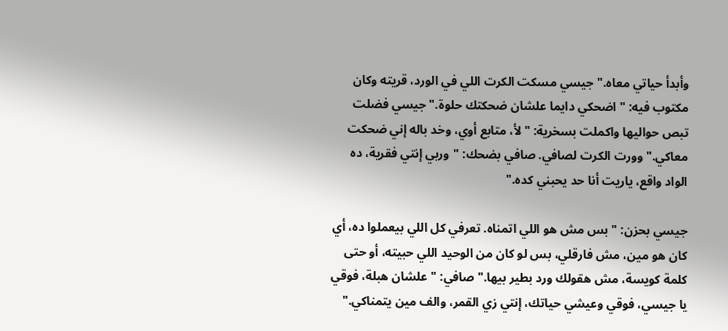وأبدأ حياتي معاه." جيسي مسكت الكرت اللي في الورد، قريته وكان مكتوب فيه: "اضحكي دايما علشان ضحكتك حلوة." جيسي فضلت تبص حواليها واكملت بسخرية: "لأ، متابع أوي، وخد باله إني ضحكت معاكي." وورت الكرت لصافي. صافي بضحك: "وربي إنتي فقرية، ده الواد واقع، ياريت أنا حد يحبني كده."

جيسي بحزن: "بس مش هو اللي اتمناه. تعرفي كل اللي بيعملوا ده، أي كان هو مين، مش فارقلي، بس لو كان من الوحيد اللي حبيته، أو حتى كلمة كويسة، مش هقولك ورد بطير بيها." صافي: "علشان هبلة، فوقي يا جيسي، فوقي وعيشي حياتك، إنتي زي القمر، والف مين يتمناكي."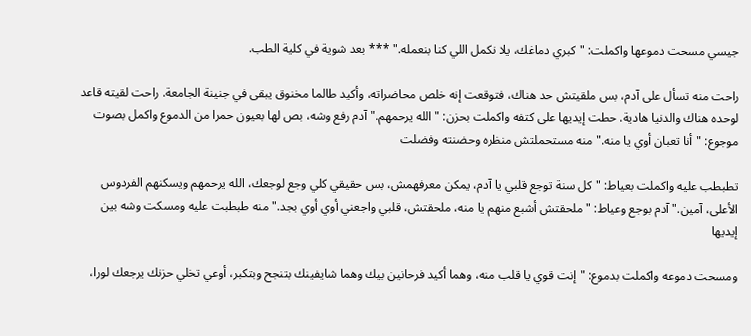جيسي مسحت دموعها واكملت: "كبري دماغك، يلا نكمل اللي كنا بنعمله." *** بعد شوية في كلية الطب.

راحت منه تسأل على آدم، بس ملقيتش حد هناك، فتوقعت إنه خلص محاضراته، وأكيد طالما مخنوق يبقى في جنينة الجامعة. راحت لقيته قاعد لوحده هناك والدنيا هادية. حطت إيديها على كتفه واكملت بحزن: "الله يرحمهم." آدم رفع وشه، بص لها بعيون حمرا من الدموع واكمل بصوت موجوع: "أنا تعبان أوي يا منه." منه مستحملتش منظره وحضنته وفضلت

تطبطب عليه واكملت بعياط: "كل سنة توجع قلبي يا آدم، يمكن معرفهمش، بس حقيقي كلي وجع لوجعك، الله يرحمهم ويسكنهم الفردوس الأعلى، آمين." آدم بوجع وعياط: "ملحقتش أشبع منهم يا منه، ملحقتش، قلبي واجعني أوي أوي بجد." منه طبطبت عليه ومسكت وشه بين إيديها

ومسحت دموعه واكملت بدموع: "إنت قوي يا قلب منه، وهما أكيد فرحانين بيك وهما شايفينك بتنجح وبتكبر، أوعي تخلي حزنك يرجعك لورا،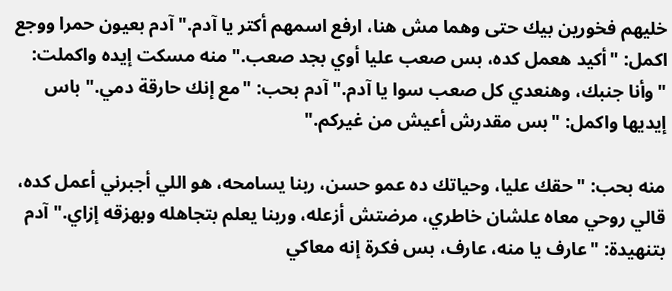خليهم فخورين بيك حتى وهما مش هنا، ارفع اسمهم أكتر يا آدم." آدم بعيون حمرا ووجع اكمل: "أكيد هعمل كده، بس صعب عليا أوي بجد صعب." منه مسكت إيده واكملت: "وأنا جنبك، وهنعدي كل صعب سوا يا آدم." آدم بحب: "مع إنك حارقة دمي." باس إيديها واكمل: "بس مقدرش أعيش من غيركم."

منه بحب: "حقك عليا، وحياتك ده عمو حسن، ربنا يسامحه، هو اللي أجبرني أعمل كده، قالي روحي معاه علشان خاطري، مرضتش أزعله، وربنا يعلم بتجاهله وبهزقه إزاي." آدم بتنهيدة: "عارف يا منه، عارف، بس فكرة إنه معاكي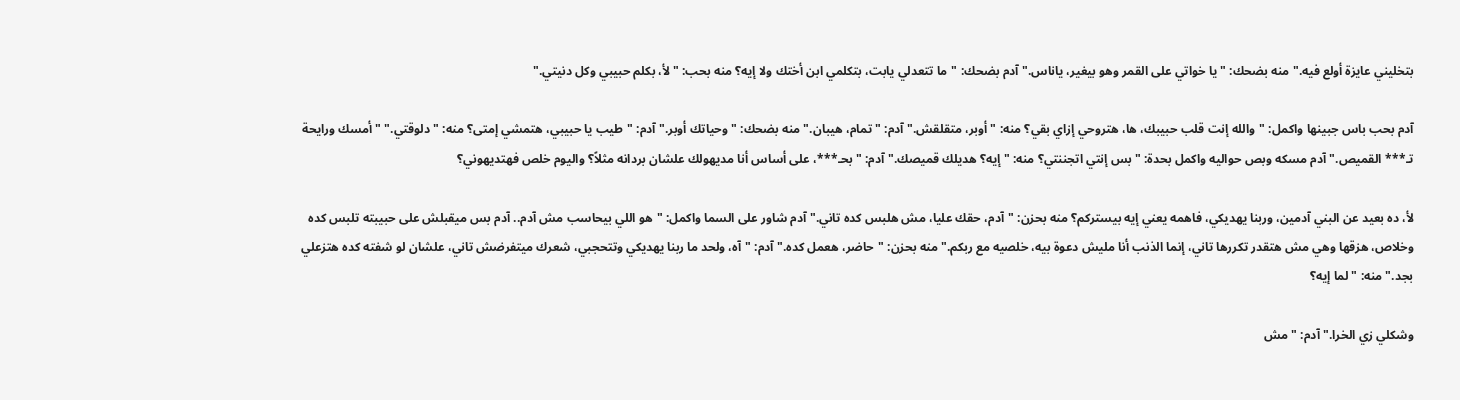بتخليني عايزة أولع فيه." منه بضحك: "يا خواتي على القمر وهو بيغير، ياناس." آدم بضحك: "ما تتعدلي يابت، بتكلمي ابن أختك ولا إيه؟ منه بحب: "لأ، بكلم حبيبي وكل دنيتي."

آدم بحب باس جبينها واكمل: "والله إنت قلب حبيبك، ها، هتروحي إزاي بقي؟ منه: "أوبر، متقلقش." آدم: "تمام، هيبان." منه بضحك: "وحياتك أوبر." آدم: "طيب يا حبيبي، هتمشي إمتى؟ منه: "دلوقتي." "أمسك ورايحة تـ*** القميص." آدم مسكه وبص حواليه واكمل بحدة: "بس إنتي اتجننتي؟ منه: "إيه؟ هديلك قميصك." آدم: "بحـ***، على أساس أنا مديهولك علشان بردانه مثلاً؟ واليوم خلص فهتديهوني؟

لأ، ده بعيد عن البني آدمين، وربنا يهديكي، فاهمه يعني إيه بيستركم؟ منه بحزن: "آدم، حقك عليا، مش هلبس كده تاني." آدم شاور على السما واكمل: "هو اللي بيحاسب مش آدم.. آدم بس ميقبلش على حبيبته تلبس كده وخلاص، هزقها وهي مش هتقدر تكررها تاني، إنما الذنب أنا مليش دعوة بيه، خلصيه مع ربكم." منه بحزن: "حاضر، هعمل كده." آدم: "آه، ولحد ما ربنا يهديكي وتتحجبي، شعرك ميتفرضش تاني، علشان لو شفته كده هتزعلي بجد." منه: "لما إيه؟

وشكلي زي الخرا." آدم: "مش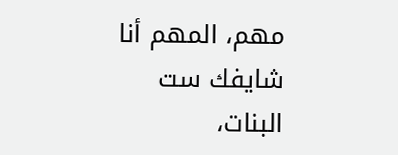مهم، المهم أنا شايفك ست البنات،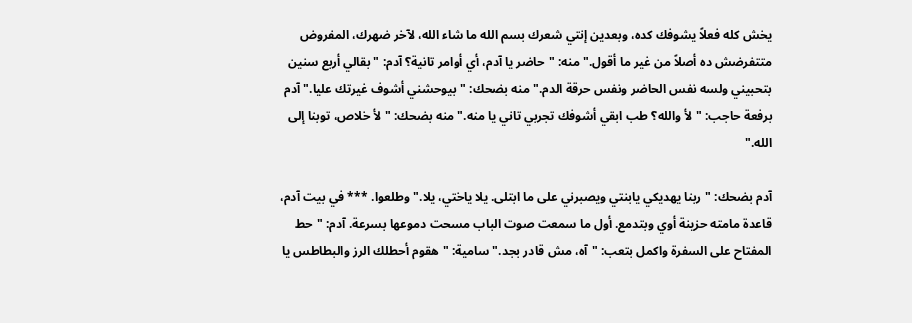يخش كله فعلاً يشوفك كده، وبعدين إنتي شعرك بسم الله ما شاء الله، لآخر ضهرك، المفروض متتفرضش ده أصلاً من غير ما أقول." منه: "حاضر يا آدم، أي أوامر تانية؟ آدم: "بقالي أربع سنين بتحبيني ولسه نفس الحاضر ونفس حرقة الدم." منه بضحك: "بيوحشني أشوف غيرتك عليا." آدم برفعة حاجب: "لأ والله؟ طب ابقي أشوفك تجربي تاني يا منه." منه بضحك: "لأ خلاص، توبنا إلى الله."

آدم بضحك: "ربنا يهديكي يابنتي ويصبرني على ما ابتلى. يلا ياختي، يلا." وطلعوا. *** في بيت آدم، قاعدة مامته حزينة أوي وبتدمع. أول ما سمعت صوت الباب مسحت دموعها بسرعة. آدم: "حط المفتاح على السفرة واكمل بتعب: "آه، مش قادر بجد." سامية: "هقوم أحطلك الرز والبطاطس يا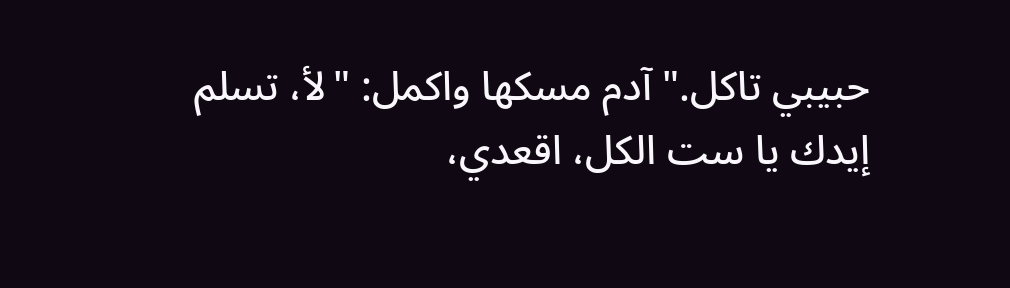حبيبي تاكل." آدم مسكها واكمل: "لأ، تسلم إيدك يا ست الكل، اقعدي،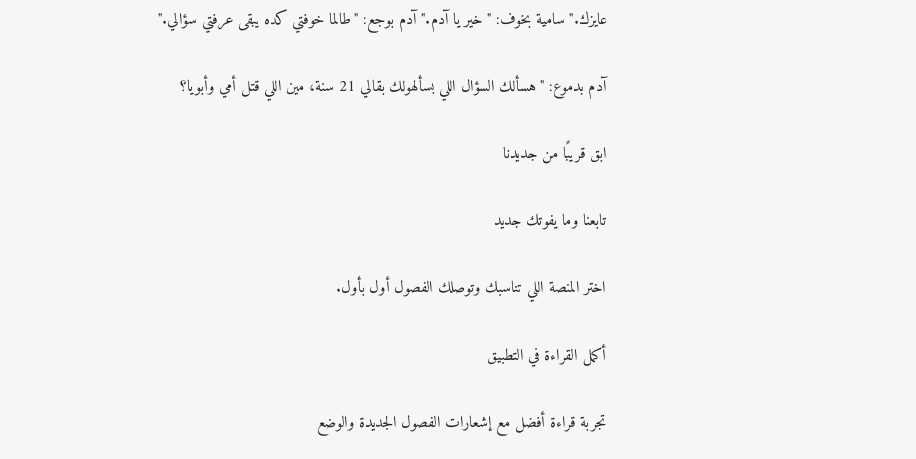عايزك." سامية بخوف: "خير يا آدم." آدم بوجع: "طالما خوفتي كده يبقى عرفتي سؤالي."

آدم بدموع: "هسألك السؤال اللي بسألهولك بقالي 21 سنة، مين اللي قتل أمي وأبويا؟

ابق قريبًا من جديدنا

تابعنا وما يفوتك جديد

اختر المنصة اللي تناسبك وتوصلك الفصول أول بأول.

أكمل القراءة في التطبيق

تجربة قراءة أفضل مع إشعارات الفصول الجديدة والوضع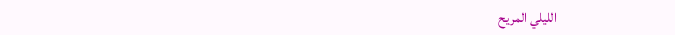الليلي المريح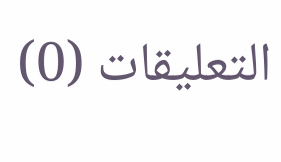التعليقات (0)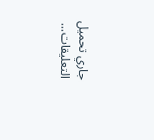جاري تحميل التعليقات...